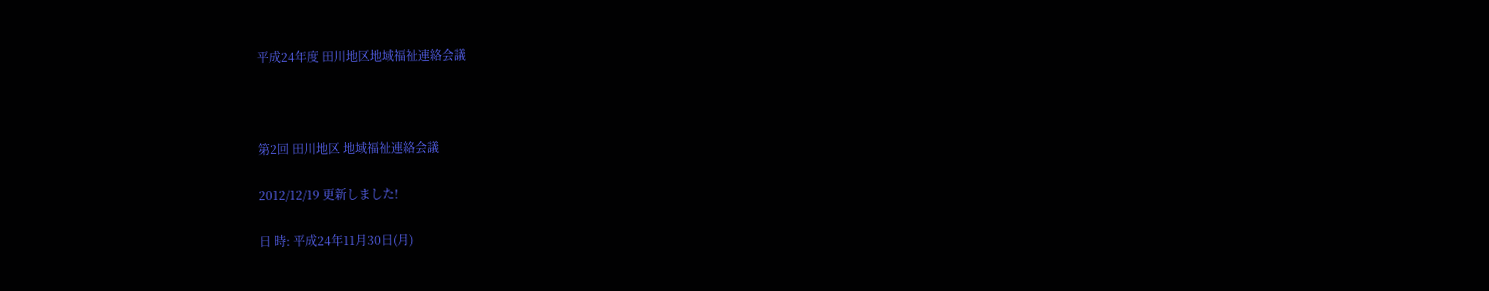平成24年度 田川地区地域福祉連絡会議



第2回 田川地区 地域福祉連絡会議

2012/12/19 更新しました!

日 時: 平成24年11月30日(月)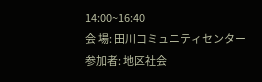14:00~16:40
会 場: 田川コミュニティセンター
参加者: 地区社会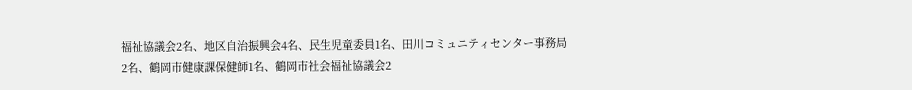福祉協議会2名、地区自治振興会4名、民生児童委員1名、田川コミュニティセンター事務局2名、鶴岡市健康課保健師1名、鶴岡市社会福祉協議会2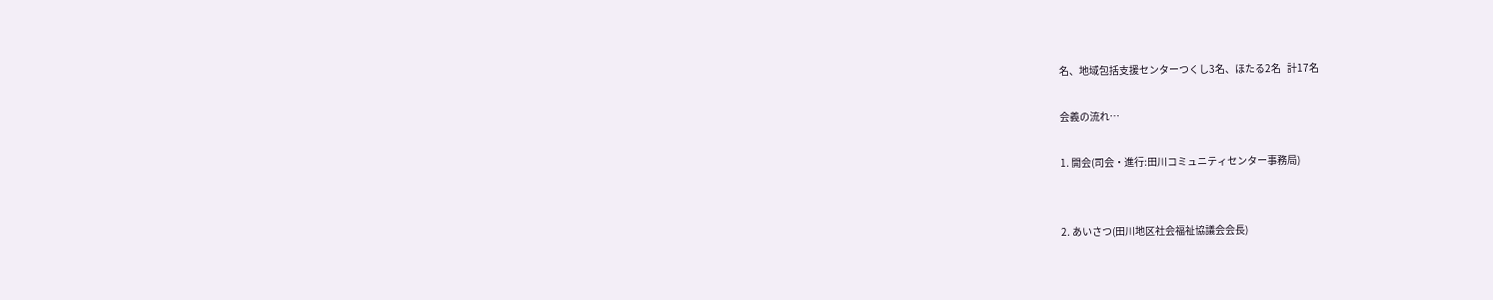名、地域包括支援センターつくし3名、ほたる2名   計17名

会義の流れ…

1. 開会(司会・進行:田川コミュニティセンター事務局)


2. あいさつ(田川地区社会福祉協議会会長)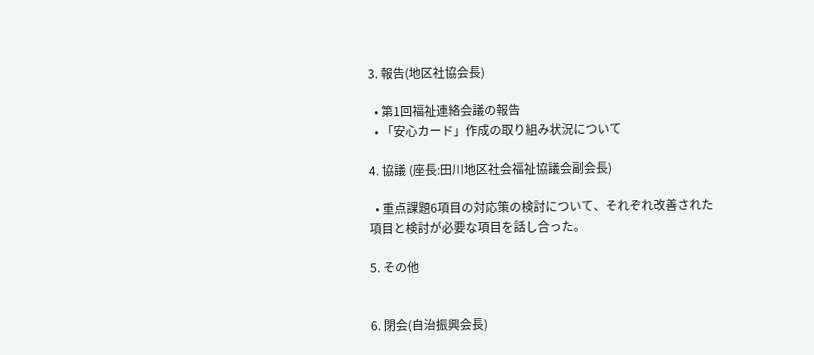3. 報告(地区社協会長)

  • 第1回福祉連絡会議の報告
  • 「安心カード」作成の取り組み状況について

4. 協議 (座長:田川地区社会福祉協議会副会長)

  • 重点課題6項目の対応策の検討について、それぞれ改善された項目と検討が必要な項目を話し合った。

5. その他


6. 閉会(自治振興会長)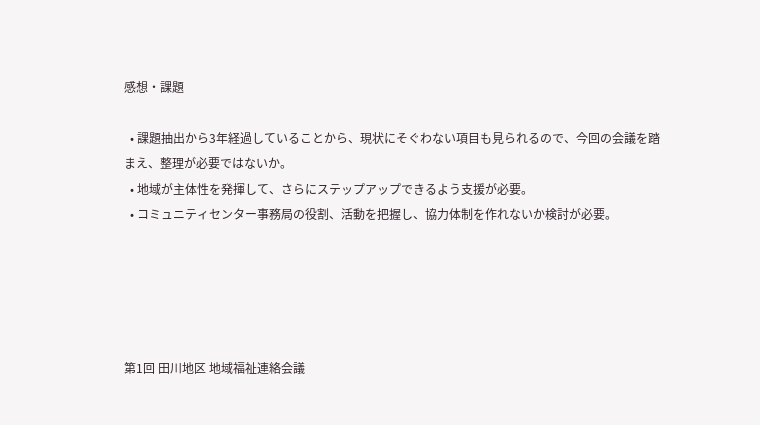感想・課題

  • 課題抽出から3年経過していることから、現状にそぐわない項目も見られるので、今回の会議を踏まえ、整理が必要ではないか。
  • 地域が主体性を発揮して、さらにステップアップできるよう支援が必要。
  • コミュニティセンター事務局の役割、活動を把握し、協力体制を作れないか検討が必要。





第1回 田川地区 地域福祉連絡会議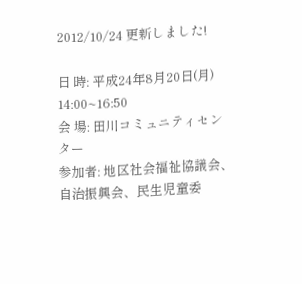2012/10/24 更新しました!

日 時: 平成24年8月20日(月) 14:00~16:50
会 場: 田川コミュニティセンター
参加者: 地区社会福祉協議会、自治振興会、民生児童委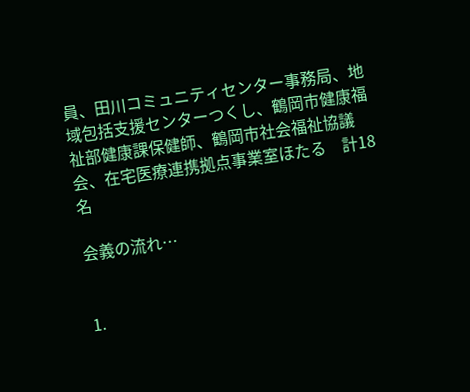員、田川コミュニティセンター事務局、地域包括支援センターつくし、鶴岡市健康福祉部健康課保健師、鶴岡市社会福祉協議会、在宅医療連携拠点事業室ほたる    計18名

会義の流れ…


1.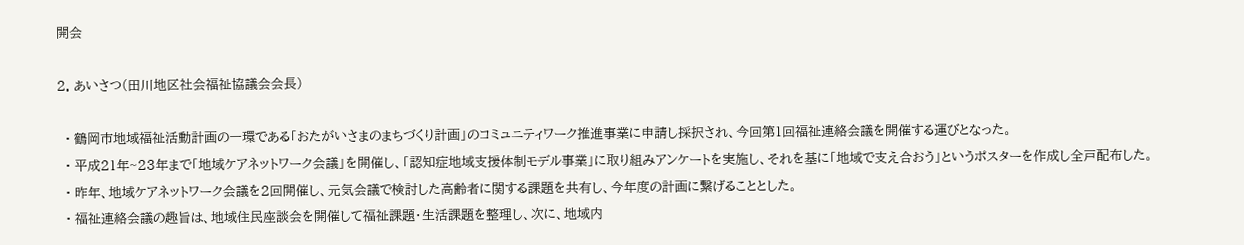開会

2. あいさつ(田川地区社会福祉協議会会長)

  • 鶴岡市地域福祉活動計画の一環である「おたがいさまのまちづくり計画」のコミュニティワーク推進事業に申請し採択され、今回第1回福祉連絡会議を開催する運びとなった。
  • 平成21年~23年まで「地域ケアネットワーク会議」を開催し、「認知症地域支援体制モデル事業」に取り組みアンケートを実施し、それを基に「地域で支え合おう」というポスターを作成し全戸配布した。
  • 昨年、地域ケアネットワーク会議を2回開催し、元気会議で検討した高齢者に関する課題を共有し、今年度の計画に繋げることとした。
  • 福祉連絡会議の趣旨は、地域住民座談会を開催して福祉課題・生活課題を整理し、次に、地域内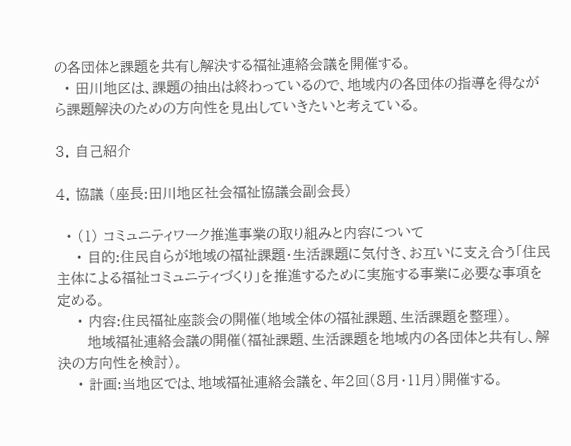の各団体と課題を共有し解決する福祉連絡会議を開催する。
  • 田川地区は、課題の抽出は終わっているので、地域内の各団体の指導を得ながら課題解決のための方向性を見出していきたいと考えている。

3. 自己紹介

4. 協議 (座長:田川地区社会福祉協議会副会長)

  • (1) コミュニティワーク推進事業の取り組みと内容について
    • 目的:住民自らが地域の福祉課題・生活課題に気付き、お互いに支え合う「住民主体による福祉コミュニティづくり」を推進するために実施する事業に必要な事項を定める。
    • 内容:住民福祉座談会の開催(地域全体の福祉課題、生活課題を整理)。
      地域福祉連絡会議の開催(福祉課題、生活課題を地域内の各団体と共有し、解決の方向性を検討)。
    • 計画:当地区では、地域福祉連絡会議を、年2回(8月・11月)開催する。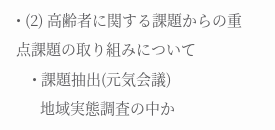• (2) 高齢者に関する課題からの重点課題の取り組みについて
    • 課題抽出(元気会議)
      地域実態調査の中か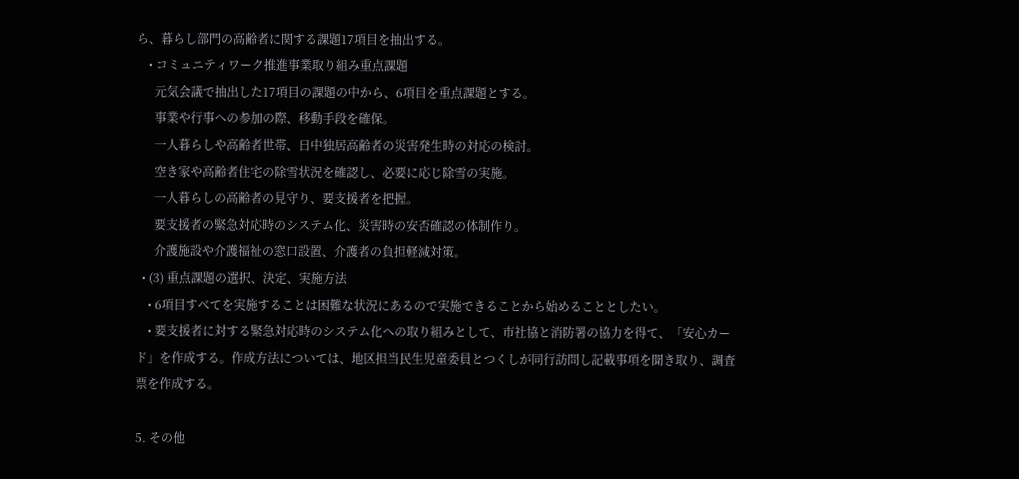ら、暮らし部門の高齢者に関する課題17項目を抽出する。
    • コミュニティワーク推進事業取り組み重点課題
      元気会議で抽出した17項目の課題の中から、6項目を重点課題とする。
      事業や行事への参加の際、移動手段を確保。
      一人暮らしや高齢者世帯、日中独居高齢者の災害発生時の対応の検討。
      空き家や高齢者住宅の除雪状況を確認し、必要に応じ除雪の実施。
      一人暮らしの高齢者の見守り、要支援者を把握。
      要支援者の緊急対応時のシステム化、災害時の安否確認の体制作り。
      介護施設や介護福祉の窓口設置、介護者の負担軽減対策。
  • (3) 重点課題の選択、決定、実施方法
    • 6項目すべてを実施することは困難な状況にあるので実施できることから始めることとしたい。
    • 要支援者に対する緊急対応時のシステム化への取り組みとして、市社協と消防署の協力を得て、「安心カード」を作成する。作成方法については、地区担当民生児童委員とつくしが同行訪問し記載事項を聞き取り、調査票を作成する。

5. その他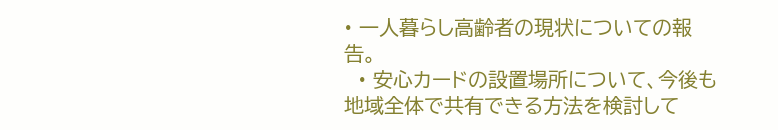• 一人暮らし高齢者の現状についての報告。
  • 安心カードの設置場所について、今後も地域全体で共有できる方法を検討して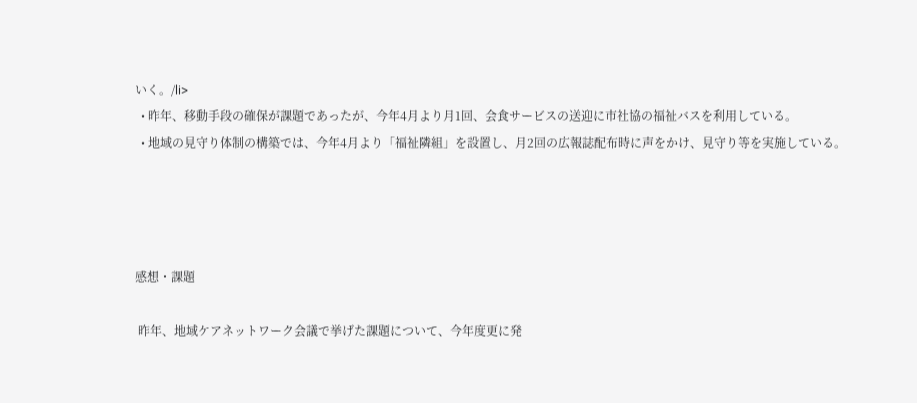いく。/li>
  • 昨年、移動手段の確保が課題であったが、今年4月より月1回、会食サービスの送迎に市社協の福祉バスを利用している。
  • 地域の見守り体制の構築では、今年4月より「福祉隣組」を設置し、月2回の広報誌配布時に声をかけ、見守り等を実施している。




感想・課題

 昨年、地域ケアネットワーク会議で挙げた課題について、今年度更に発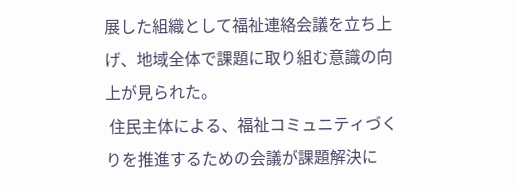展した組織として福祉連絡会議を立ち上げ、地域全体で課題に取り組む意識の向上が見られた。
 住民主体による、福祉コミュニティづくりを推進するための会議が課題解決に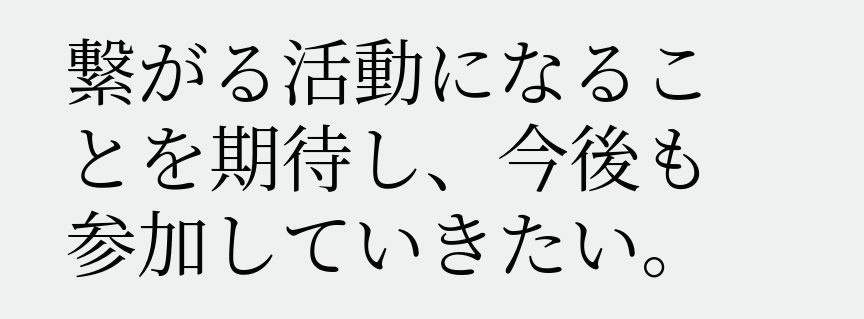繋がる活動になることを期待し、今後も参加していきたい。